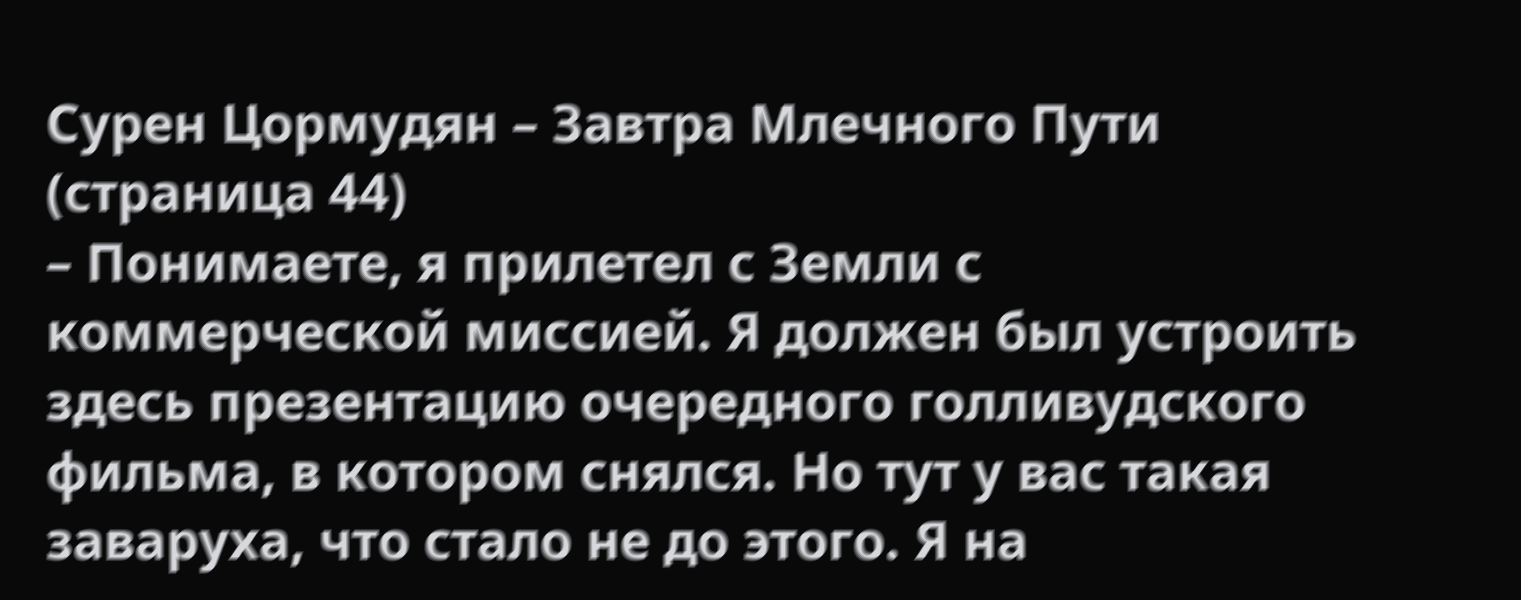Сурен Цормудян – Завтра Млечного Пути (страница 44)
– Понимаете, я прилетел с Земли с коммерческой миссией. Я должен был устроить здесь презентацию очередного голливудского фильма, в котором снялся. Но тут у вас такая заваруха, что стало не до этого. Я на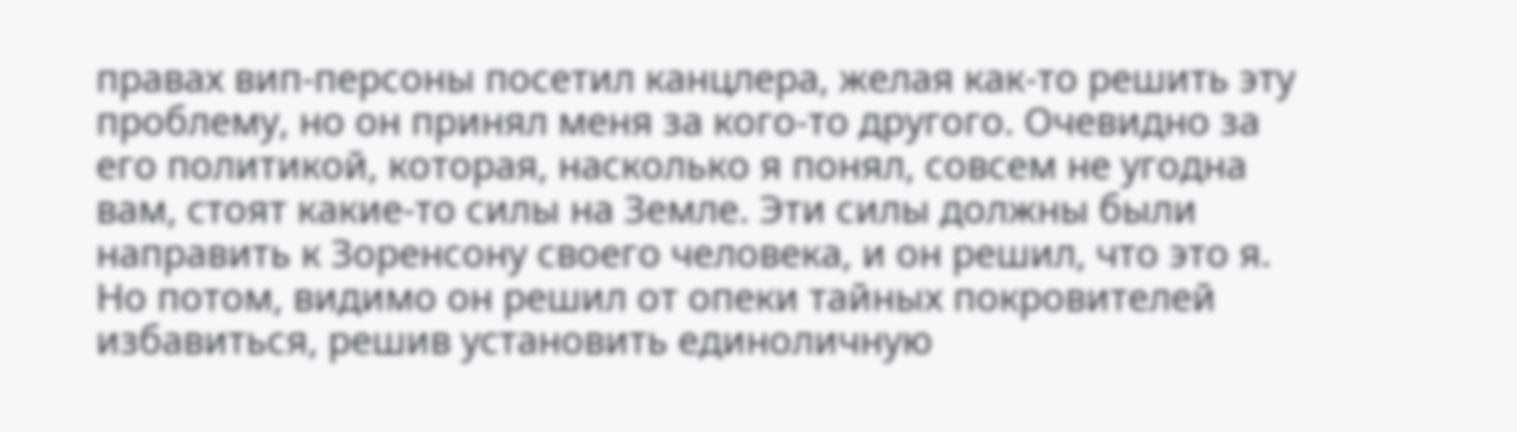правах вип-персоны посетил канцлера, желая как-то решить эту проблему, но он принял меня за кого-то другого. Очевидно за его политикой, которая, насколько я понял, совсем не угодна вам, стоят какие-то силы на Земле. Эти силы должны были направить к Зоренсону своего человека, и он решил, что это я. Но потом, видимо он решил от опеки тайных покровителей избавиться, решив установить единоличную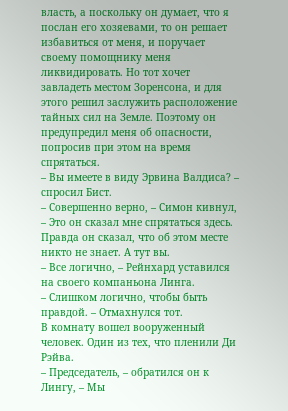власть, а поскольку он думает, что я послан его хозяевами, то он решает избавиться от меня, и поручает своему помощнику меня ликвидировать. Но тот хочет завладеть местом Зоренсона, и для этого решил заслужить расположение тайных сил на Земле. Поэтому он предупредил меня об опасности, попросив при этом на время спрятаться.
– Вы имеете в виду Эрвина Валдиса? – спросил Бист.
– Совершенно верно, – Симон кивнул, – Это он сказал мне спрятаться здесь. Правда он сказал, что об этом месте никто не знает. А тут вы.
– Все логично, – Рейнхард уставился на своего компаньона Линга.
– Слишком логично, чтобы быть правдой. – Отмахнулся тот.
В комнату вошел вооруженный человек. Один из тех, что пленили Ди Рэйва.
– Председатель, – обратился он к Лингу, – Мы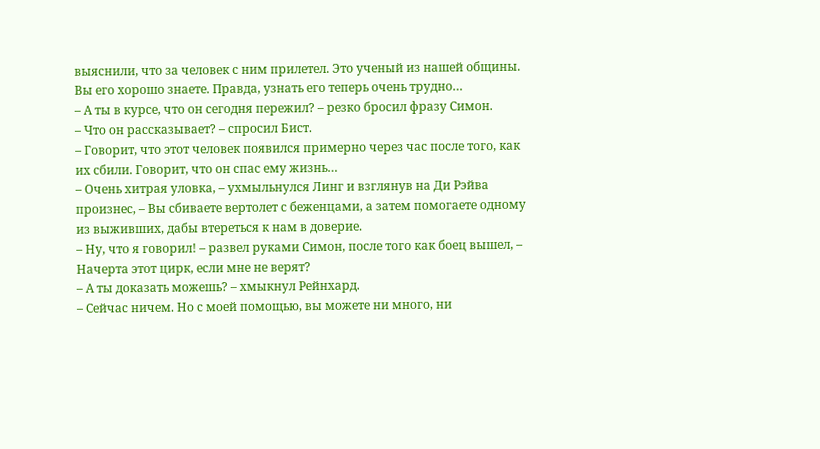выяснили, что за человек с ним прилетел. Это ученый из нашей общины. Вы его хорошо знаете. Правда, узнать его теперь очень трудно…
– А ты в курсе, что он сегодня пережил? – резко бросил фразу Симон.
– Что он рассказывает? – спросил Бист.
– Говорит, что этот человек появился примерно через час после того, как их сбили. Говорит, что он спас ему жизнь…
– Очень хитрая уловка, – ухмыльнулся Линг и взглянув на Ди Рэйва произнес, – Вы сбиваете вертолет с беженцами, а затем помогаете одному из выживших, дабы втереться к нам в доверие.
– Ну, что я говорил! – развел руками Симон, после того как боец вышел, – Начерта этот цирк, если мне не верят?
– А ты доказать можешь? – хмыкнул Рейнхард.
– Сейчас ничем. Но с моей помощью, вы можете ни много, ни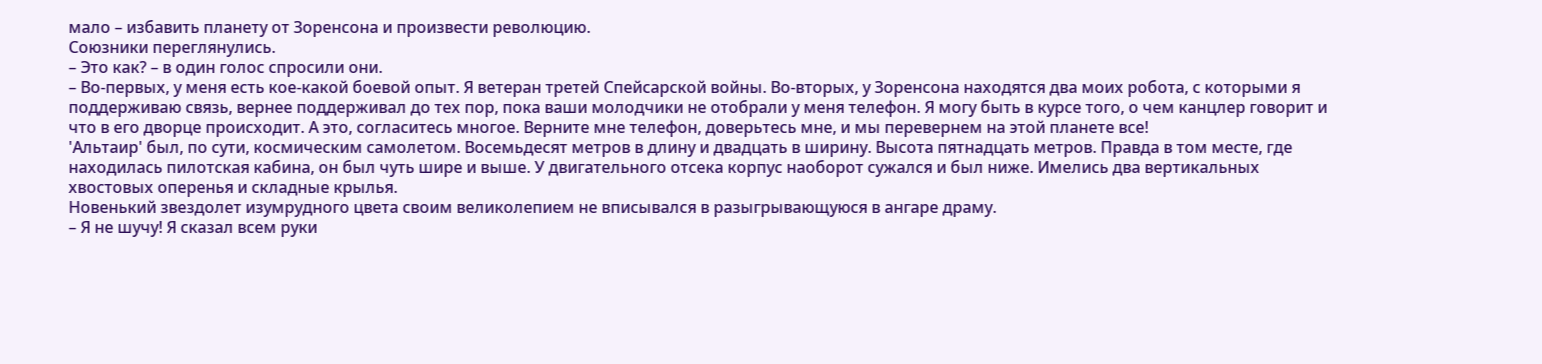мало – избавить планету от Зоренсона и произвести революцию.
Союзники переглянулись.
– Это как? – в один голос спросили они.
– Во-первых, у меня есть кое-какой боевой опыт. Я ветеран третей Спейсарской войны. Во-вторых, у Зоренсона находятся два моих робота, с которыми я поддерживаю связь, вернее поддерживал до тех пор, пока ваши молодчики не отобрали у меня телефон. Я могу быть в курсе того, о чем канцлер говорит и что в его дворце происходит. А это, согласитесь многое. Верните мне телефон, доверьтесь мне, и мы перевернем на этой планете все!
'Альтаир' был, по сути, космическим самолетом. Восемьдесят метров в длину и двадцать в ширину. Высота пятнадцать метров. Правда в том месте, где находилась пилотская кабина, он был чуть шире и выше. У двигательного отсека корпус наоборот сужался и был ниже. Имелись два вертикальных хвостовых оперенья и складные крылья.
Новенький звездолет изумрудного цвета своим великолепием не вписывался в разыгрывающуюся в ангаре драму.
– Я не шучу! Я сказал всем руки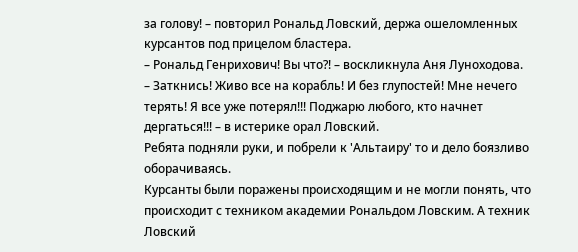за голову! – повторил Рональд Ловский, держа ошеломленных курсантов под прицелом бластера.
– Рональд Генрихович! Вы что?! – воскликнула Аня Луноходова.
– Заткнись! Живо все на корабль! И без глупостей! Мне нечего терять! Я все уже потерял!!! Поджарю любого, кто начнет дергаться!!! – в истерике орал Ловский.
Ребята подняли руки, и побрели к 'Альтаиру' то и дело боязливо оборачиваясь.
Курсанты были поражены происходящим и не могли понять, что происходит с техником академии Рональдом Ловским. А техник Ловский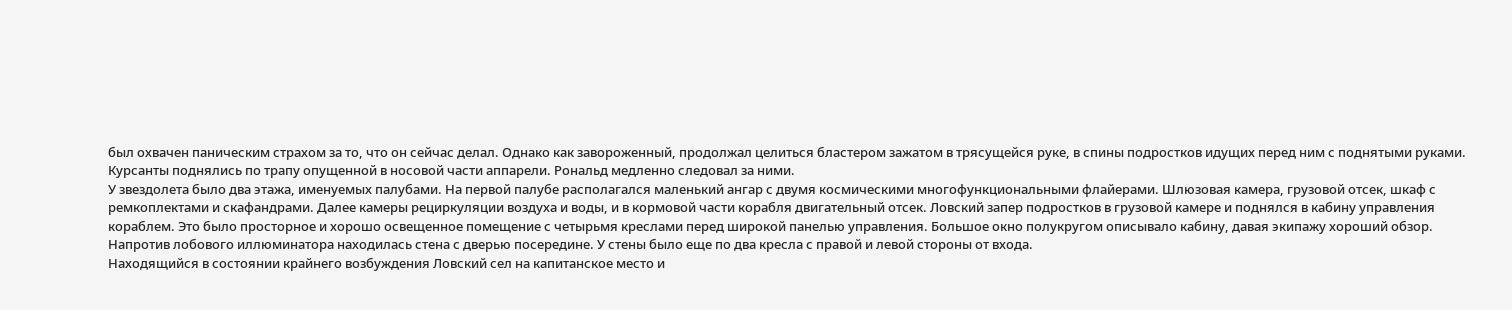был охвачен паническим страхом за то, что он сейчас делал. Однако как завороженный, продолжал целиться бластером зажатом в трясущейся руке, в спины подростков идущих перед ним с поднятыми руками.
Курсанты поднялись по трапу опущенной в носовой части аппарели. Рональд медленно следовал за ними.
У звездолета было два этажа, именуемых палубами. На первой палубе располагался маленький ангар с двумя космическими многофункциональными флайерами. Шлюзовая камера, грузовой отсек, шкаф с ремкоплектами и скафандрами. Далее камеры рециркуляции воздуха и воды, и в кормовой части корабля двигательный отсек. Ловский запер подростков в грузовой камере и поднялся в кабину управления кораблем. Это было просторное и хорошо освещенное помещение с четырьмя креслами перед широкой панелью управления. Большое окно полукругом описывало кабину, давая экипажу хороший обзор. Напротив лобового иллюминатора находилась стена с дверью посередине. У стены было еще по два кресла с правой и левой стороны от входа.
Находящийся в состоянии крайнего возбуждения Ловский сел на капитанское место и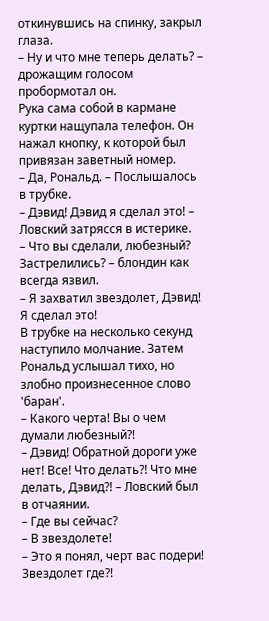откинувшись на спинку, закрыл глаза.
– Ну и что мне теперь делать? – дрожащим голосом пробормотал он.
Рука сама собой в кармане куртки нащупала телефон. Он нажал кнопку, к которой был привязан заветный номер.
– Да, Рональд. – Послышалось в трубке.
– Дэвид! Дэвид я сделал это! – Ловский затрясся в истерике.
– Что вы сделали, любезный? Застрелились? – блондин как всегда язвил.
– Я захватил звездолет, Дэвид! Я сделал это!
В трубке на несколько секунд наступило молчание. Затем Рональд услышал тихо, но злобно произнесенное слово 'баран'.
– Какого черта! Вы о чем думали любезный?!
– Дэвид! Обратной дороги уже нет! Все! Что делать?! Что мне делать, Дэвид?! – Ловский был в отчаянии.
– Где вы сейчас?
– В звездолете!
– Это я понял, черт вас подери! Звездолет где?!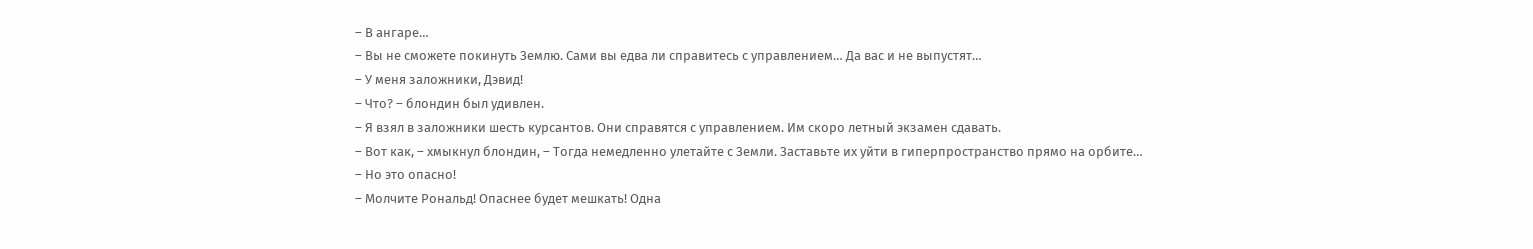– В ангаре…
– Вы не сможете покинуть Землю. Сами вы едва ли справитесь с управлением… Да вас и не выпустят…
– У меня заложники, Дэвид!
– Что? – блондин был удивлен.
– Я взял в заложники шесть курсантов. Они справятся с управлением. Им скоро летный экзамен сдавать.
– Вот как, – хмыкнул блондин, – Тогда немедленно улетайте с Земли. Заставьте их уйти в гиперпространство прямо на орбите…
– Но это опасно!
– Молчите Рональд! Опаснее будет мешкать! Одна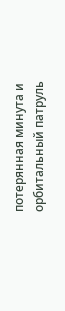потерянная минута и орбитальный патруль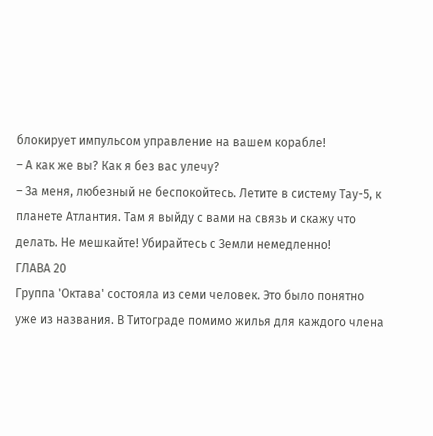блокирует импульсом управление на вашем корабле!
– А как же вы? Как я без вас улечу?
– За меня, любезный не беспокойтесь. Летите в систему Тау-5, к планете Атлантия. Там я выйду с вами на связь и скажу что делать. Не мешкайте! Убирайтесь с Земли немедленно!
ГЛАВА 20
Группа 'Октава' состояла из семи человек. Это было понятно уже из названия. В Титограде помимо жилья для каждого члена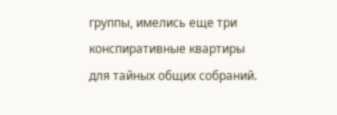группы, имелись еще три конспиративные квартиры для тайных общих собраний.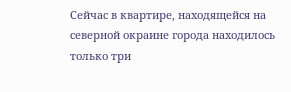Сейчас в квартире, находящейся на северной окраине города находилось только три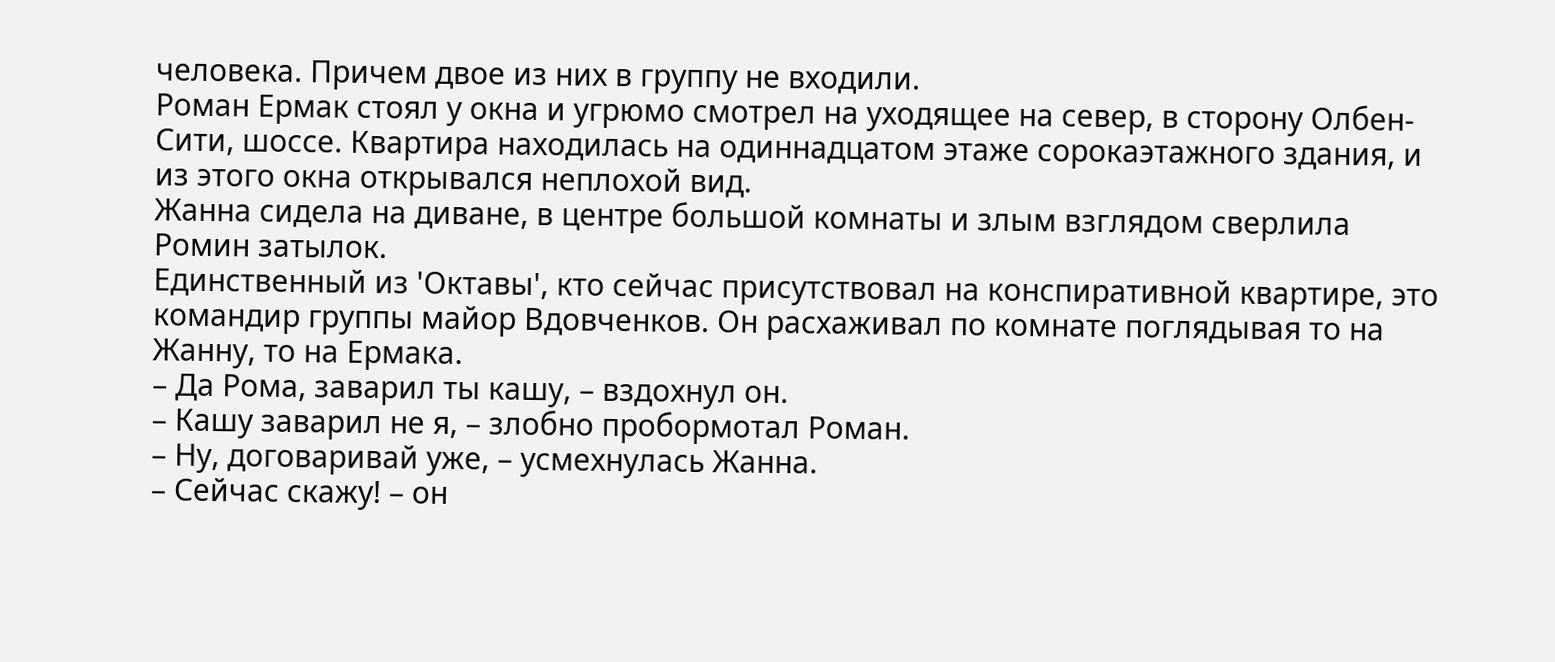человека. Причем двое из них в группу не входили.
Роман Ермак стоял у окна и угрюмо смотрел на уходящее на север, в сторону Олбен-Сити, шоссе. Квартира находилась на одиннадцатом этаже сорокаэтажного здания, и из этого окна открывался неплохой вид.
Жанна сидела на диване, в центре большой комнаты и злым взглядом сверлила Ромин затылок.
Единственный из 'Октавы', кто сейчас присутствовал на конспиративной квартире, это командир группы майор Вдовченков. Он расхаживал по комнате поглядывая то на Жанну, то на Ермака.
– Да Рома, заварил ты кашу, – вздохнул он.
– Кашу заварил не я, – злобно пробормотал Роман.
– Ну, договаривай уже, – усмехнулась Жанна.
– Сейчас скажу! – он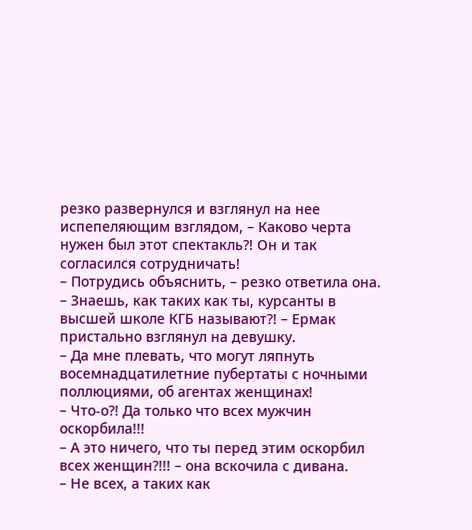резко развернулся и взглянул на нее испепеляющим взглядом, – Каково черта нужен был этот спектакль?! Он и так согласился сотрудничать!
– Потрудись объяснить, – резко ответила она.
– Знаешь, как таких как ты, курсанты в высшей школе КГБ называют?! – Ермак пристально взглянул на девушку.
– Да мне плевать, что могут ляпнуть восемнадцатилетние пубертаты с ночными поллюциями, об агентах женщинах!
– Что-о?! Да только что всех мужчин оскорбила!!!
– А это ничего, что ты перед этим оскорбил всех женщин?!!! – она вскочила с дивана.
– Не всех, а таких как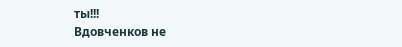ты!!!
Вдовченков не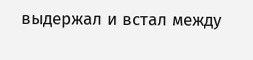выдержал и встал между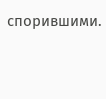спорившими.